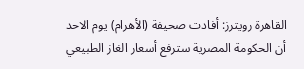القاهرة رويترز: أفادت صحيفة (الأهرام) يوم الاحد أن الحكومة المصرية سترفع أسعار الغاز الطبيعي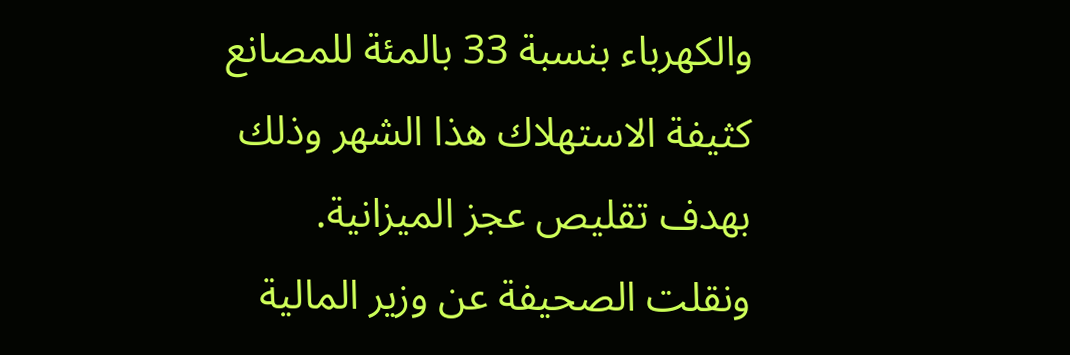والكهرباء بنسبة 33 بالمئة للمصانع كثيفة الاستهلاك هذا الشهر وذلك بهدف تقليص عجز الميزانية.
ونقلت الصحيفة عن وزير المالية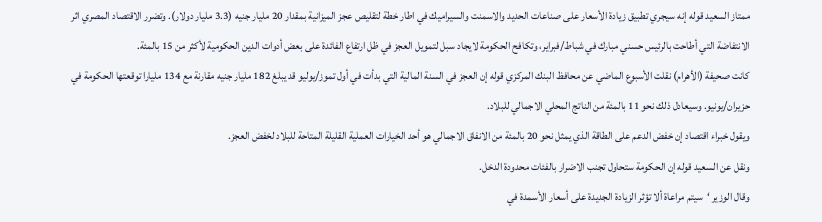ممتاز السعيد قوله إنه سيجري تطبيق زيادة الأسعار على صناعات الحديد والاسمنت والسيراميك في اطار خطة لتقليص عجز الميزانية بمقدار 20 مليار جنيه (3.3 مليار دولار). وتضرر الاقتصاد المصري اثر الانتفاضة التي أطاحت بالرئيس حسني مبارك في شباط/فبراير، وتكافح الحكومة لايجاد سبل لتمويل العجز في ظل ارتفاع الفائدة على بعض أدوات الدين الحكومية لأكثر من 15 بالمئة.
كانت صحيفة (الأهرام) نقلت الأسبوع الماضي عن محافظ البنك المركزي قوله إن العجز في السنة المالية التي بدأت في أول تموز/يوليو قد يبلغ 182 مليار جنيه مقارنة مع 134 مليارا توقعتها الحكومة في حزيران/يونيو. وسيعادل ذلك نحو 11 بالمئة من الناتج المحلي الاجمالي للبلاد.
ويقول خبراء اقتصاد إن خفض الدعم على الطاقة الذي يمثل نحو 20 بالمئة من الانفاق الاجمالي هو أحد الخيارات العملية القليلة المتاحة للبلاد لخفض العجز.
ونقل عن السعيد قوله إن الحكومة ستحاول تجنب الاضرار بالفئات محدودة الدخل.
وقال الوزير ‘سيتم مراعاة ألا تؤثر الزيادة الجديدة على أسعار الأسمدة في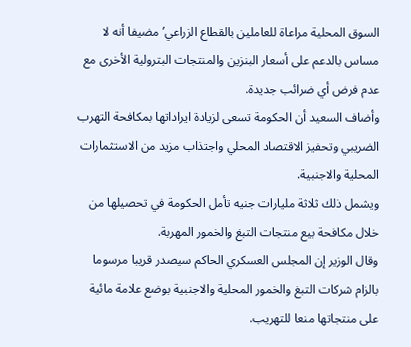السوق المحلية مراعاة للعاملين بالقطاع الزراعي’ مضيفا أنه لا مساس بالدعم على أسعار البنزين والمنتجات البترولية الأخرى مع عدم فرض أي ضرائب جديدة.
وأضاف السعيد أن الحكومة تسعى لزيادة ايراداتها بمكافحة التهرب الضريبي وتحفيز الاقتصاد المحلي واجتذاب مزيد من الاستثمارات المحلية والاجنبية.
ويشمل ذلك ثلاثة مليارات جنيه تأمل الحكومة في تحصيلها من خلال مكافحة بيع منتجات التبغ والخمور المهربة.
وقال الوزير إن المجلس العسكري الحاكم سيصدر قريبا مرسوما بالزام شركات التبغ والخمور المحلية والاجنبية بوضع علامة مائية على منتجاتها منعا للتهريب.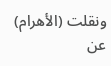ونقلت (الأهرام) عن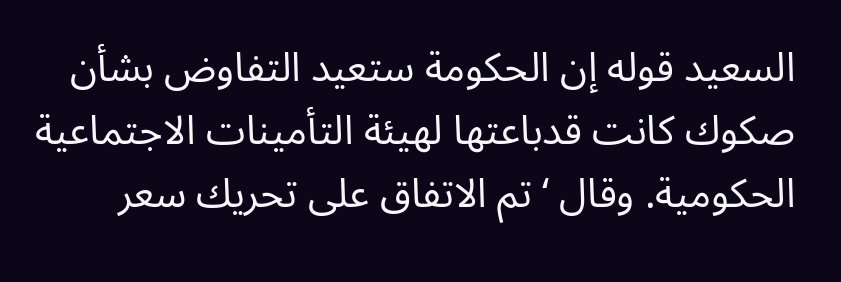السعيد قوله إن الحكومة ستعيد التفاوض بشأن صكوك كانت قدباعتها لهيئة التأمينات الاجتماعية الحكومية. وقال ‘تم الاتفاق على تحريك سعر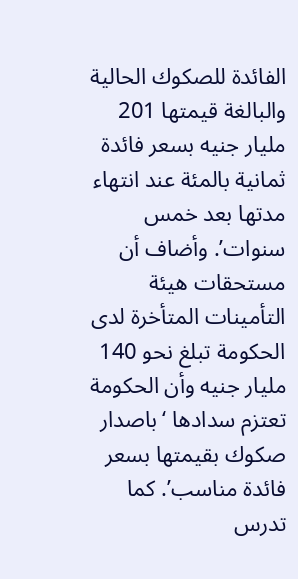الفائدة للصكوك الحالية والبالغة قيمتها 201 مليار جنيه بسعر فائدة ثمانية بالمئة عند انتهاء مدتها بعد خمس سنوات’. وأضاف أن مستحقات هيئة التأمينات المتأخرة لدى الحكومة تبلغ نحو 140 مليار جنيه وأن الحكومة تعتزم سدادها ‘باصدار صكوك بقيمتها بسعر فائدة مناسب’. كما تدرس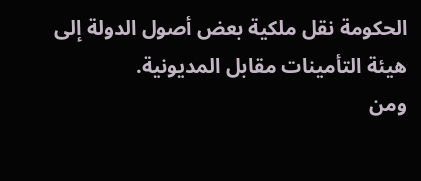الحكومة نقل ملكية بعض أصول الدولة إلى هيئة التأمينات مقابل المديونية.
ومن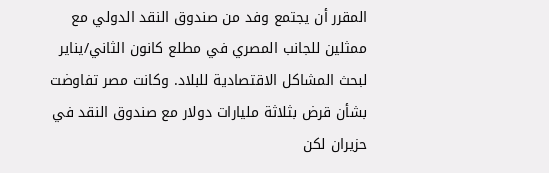المقرر أن يجتمع وفد من صندوق النقد الدولي مع ممثلين للجانب المصري في مطلع كانون الثاني/يناير لبحث المشاكل الاقتصادية للبلاد. وكانت مصر تفاوضت بشأن قرض بثلاثة مليارات دولار مع صندوق النقد في حزيران لكن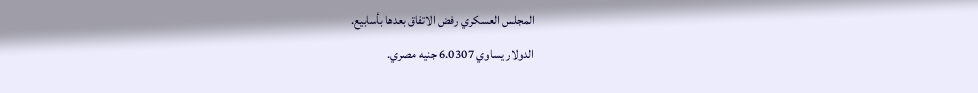المجلس العسكري رفض الاتفاق بعدها بأسابيع.
الدولار يساوي 6.0307 جنيه مصري.